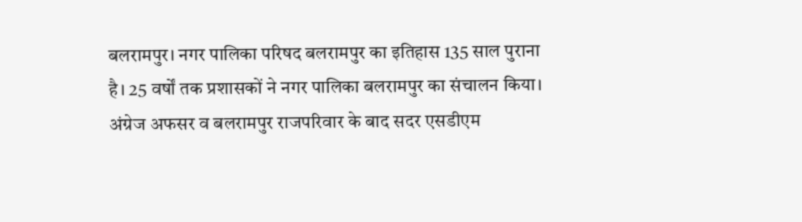बलरामपुर। नगर पालिका परिषद बलरामपुर का इतिहास 135 साल पुराना है। 25 वर्षों तक प्रशासकों ने नगर पालिका बलरामपुर का संचालन किया। अंग्रेज अफसर व बलरामपुर राजपरिवार के बाद सदर एसडीएम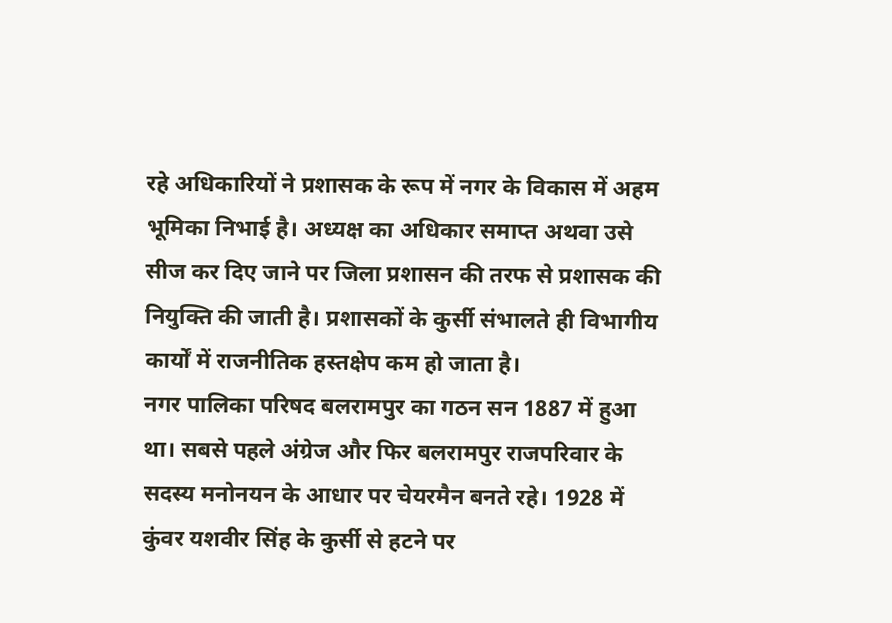रहे अधिकारियों ने प्रशासक के रूप में नगर के विकास में अहम भूमिका निभाई है। अध्यक्ष का अधिकार समाप्त अथवा उसे सीज कर दिए जाने पर जिला प्रशासन की तरफ से प्रशासक की नियुक्ति की जाती है। प्रशासकों के कुर्सी संभालते ही विभागीय कार्यों में राजनीतिक हस्तक्षेप कम हो जाता है।
नगर पालिका परिषद बलरामपुर का गठन सन 1887 में हुआ था। सबसे पहले अंग्रेज और फिर बलरामपुर राजपरिवार के सदस्य मनोनयन के आधार पर चेयरमैन बनते रहे। 1928 में कुंवर यशवीर सिंह के कुर्सी से हटने पर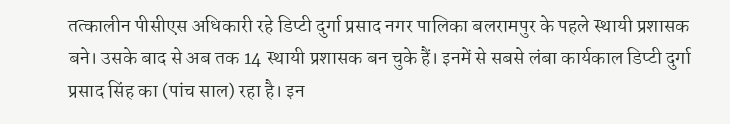तत्कालीन पीसीएस अधिकारी रहे डिप्टी दुर्गा प्रसाद नगर पालिका बलरामपुर के पहले स्थायी प्रशासक बने। उसके बाद से अब तक 14 स्थायी प्रशासक बन चुके हैं। इनमें से सबसे लंबा कार्यकाल डिप्टी दुर्गा प्रसाद सिंह का (पांच साल) रहा है। इन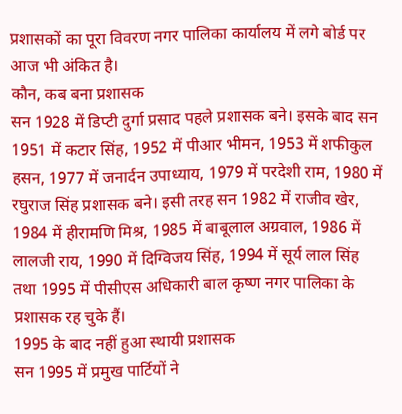प्रशासकों का पूरा विवरण नगर पालिका कार्यालय में लगे बोर्ड पर आज भी अंकित है।
कौन, कब बना प्रशासक
सन 1928 में डिप्टी दुर्गा प्रसाद पहले प्रशासक बने। इसके बाद सन 1951 में कटार सिंह, 1952 में पीआर भीमन, 1953 में शफीकुल हसन, 1977 में जनार्दन उपाध्याय, 1979 में परदेशी राम, 1980 में रघुराज सिंह प्रशासक बने। इसी तरह सन 1982 में राजीव खेर, 1984 में हीरामणि मिश्र, 1985 में बाबूलाल अग्रवाल, 1986 में लालजी राय, 1990 में दिग्विजय सिंह, 1994 में सूर्य लाल सिंह तथा 1995 में पीसीएस अधिकारी बाल कृष्ण नगर पालिका के प्रशासक रह चुके हैं।
1995 के बाद नहीं हुआ स्थायी प्रशासक
सन 1995 में प्रमुख पार्टियों ने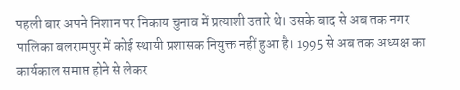पहली बार अपने निशान पर निकाय चुनाव में प्रत्याशी उतारे थे। उसके बाद से अब तक नगर पालिका बलरामपुर में कोई स्थायी प्रशासक नियुक्त नहीं हुआ है। 1995 से अब तक अध्यक्ष का कार्यकाल समाप्त होने से लेकर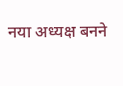नया अध्यक्ष बनने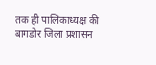तक ही पालिकाध्यक्ष की बागडोर जिला प्रशासन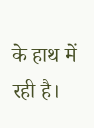के हाथ में रही है।